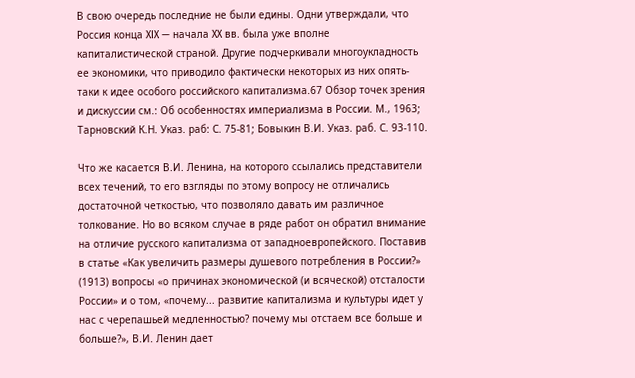В свою очередь последние не были едины. Одни утверждали, что Россия конца XIX — начала XX вв. была уже вполне капиталистической страной. Другие подчеркивали многоукладность ее экономики, что приводило фактически некоторых из них опять-таки к идее особого российского капитализма.67 Обзор точек зрения и дискуссии см.: Об особенностях империализма в России. М., 1963; Тарновский К.Н. Указ. раб: С. 75-81; Бовыкин В.И. Указ. раб. С. 93-110.

Что же касается В.И. Ленина, на которого ссылались представители всех течений, то его взгляды по этому вопросу не отличались достаточной четкостью, что позволяло давать им различное толкование. Но во всяком случае в ряде работ он обратил внимание на отличие русского капитализма от западноевропейского. Поставив в статье «Как увеличить размеры душевого потребления в России?» (1913) вопросы «о причинах экономической (и всяческой) отсталости России» и о том, «почему... развитие капитализма и культуры идет у нас с черепашьей медленностью? почему мы отстаем все больше и больше?», В.И. Ленин дает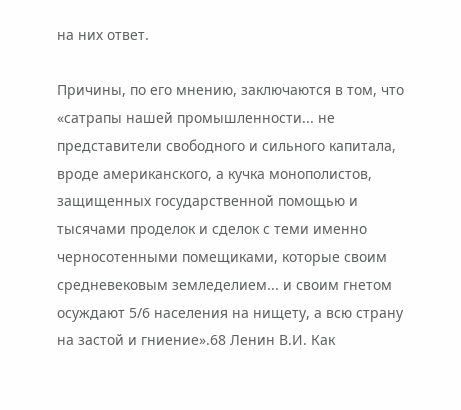на них ответ.

Причины, по его мнению, заключаются в том, что «сатрапы нашей промышленности... не представители свободного и сильного капитала, вроде американского, а кучка монополистов, защищенных государственной помощью и тысячами проделок и сделок с теми именно черносотенными помещиками, которые своим средневековым земледелием... и своим гнетом осуждают 5/6 населения на нищету, а всю страну на застой и гниение».68 Ленин В.И. Как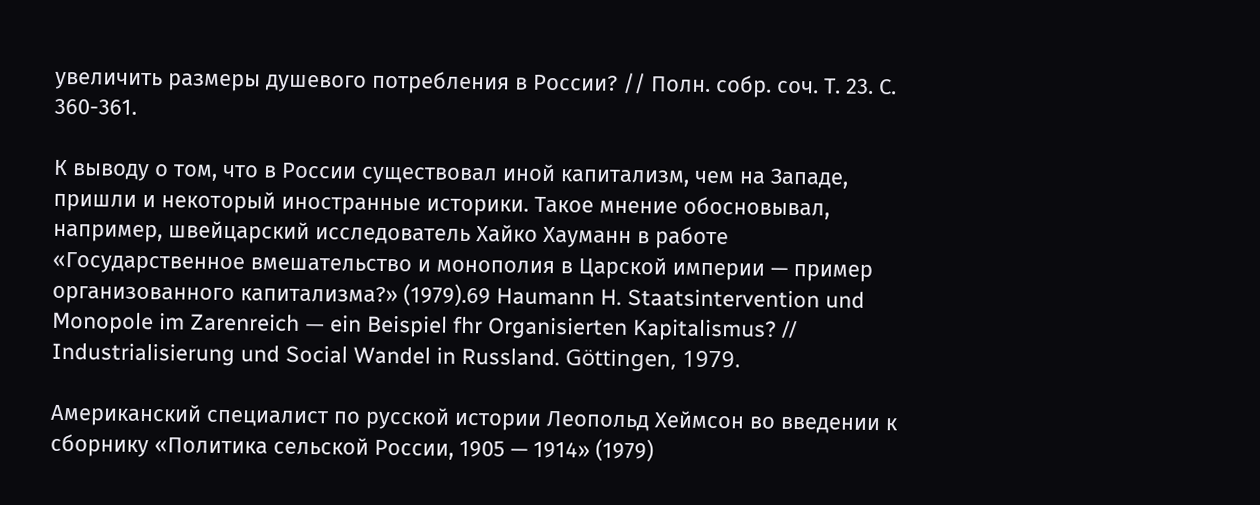увеличить размеры душевого потребления в России? // Полн. собр. соч. Т. 23. С. 360-361.

К выводу о том, что в России существовал иной капитализм, чем на Западе, пришли и некоторый иностранные историки. Такое мнение обосновывал, например, швейцарский исследователь Хайко Хауманн в работе «Государственное вмешательство и монополия в Царской империи — пример организованного капитализма?» (1979).69 Haumann H. Staatsintervention und Monopole im Zarenreich — ein Beispiel fhr Organisierten Kapitalismus? // Industrialisierung und Social Wandel in Russland. Göttingen, 1979.

Американский специалист по русской истории Леопольд Хеймсон во введении к сборнику «Политика сельской России, 1905 — 1914» (1979)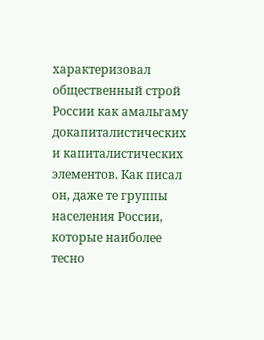характеризовал общественный строй России как амальгаму докапиталистических и капиталистических элементов. Как писал он, даже те группы населения России, которые наиболее тесно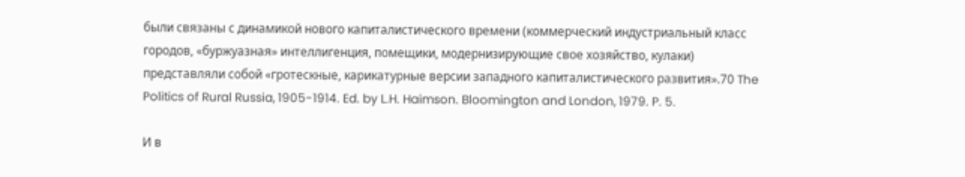были связаны с динамикой нового капиталистического времени (коммерческий индустриальный класс городов, «буржуазная» интеллигенция, помещики, модернизирующие свое хозяйство, кулаки) представляли собой «гротескные, карикатурные версии западного капиталистического развития».70 The Politics of Rural Russia, 1905-1914. Ed. by L.H. Haimson. Bloomington and London, 1979. P. 5.

И в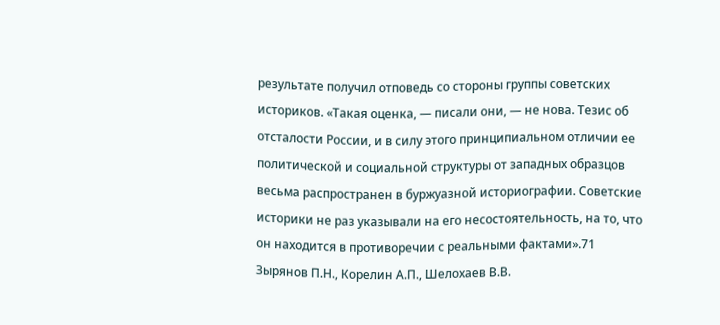результате получил отповедь со стороны группы советских историков. «Такая оценка, — писали они, — не нова. Тезис об отсталости России, и в силу этого принципиальном отличии ее политической и социальной структуры от западных образцов весьма распространен в буржуазной историографии. Советские историки не раз указывали на его несостоятельность, на то, что он находится в противоречии с реальными фактами».71 Зырянов П.Н., Корелин А.П., Шелохаев В.В.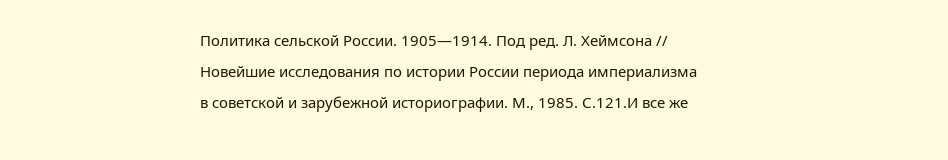Политика сельской России. 1905—1914. Под ред. Л. Хеймсона // Новейшие исследования по истории России периода империализма в советской и зарубежной историографии. М., 1985. С.121.И все же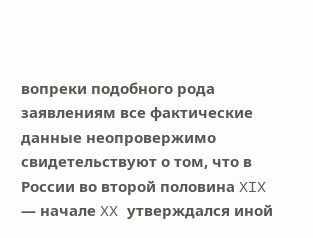вопреки подобного рода заявлениям все фактические данные неопровержимо свидетельствуют о том, что в России во второй половина XIX — начале XX утверждался иной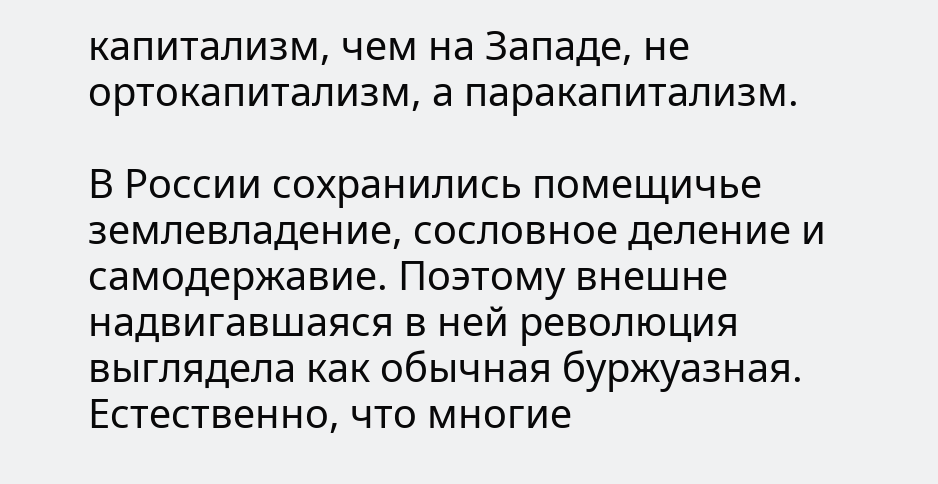капитализм, чем на Западе, не ортокапитализм, а паракапитализм.

В России сохранились помещичье землевладение, сословное деление и самодержавие. Поэтому внешне надвигавшаяся в ней революция выглядела как обычная буржуазная. Естественно, что многие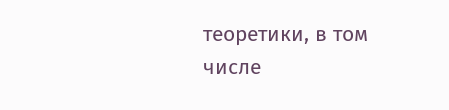теоретики, в том числе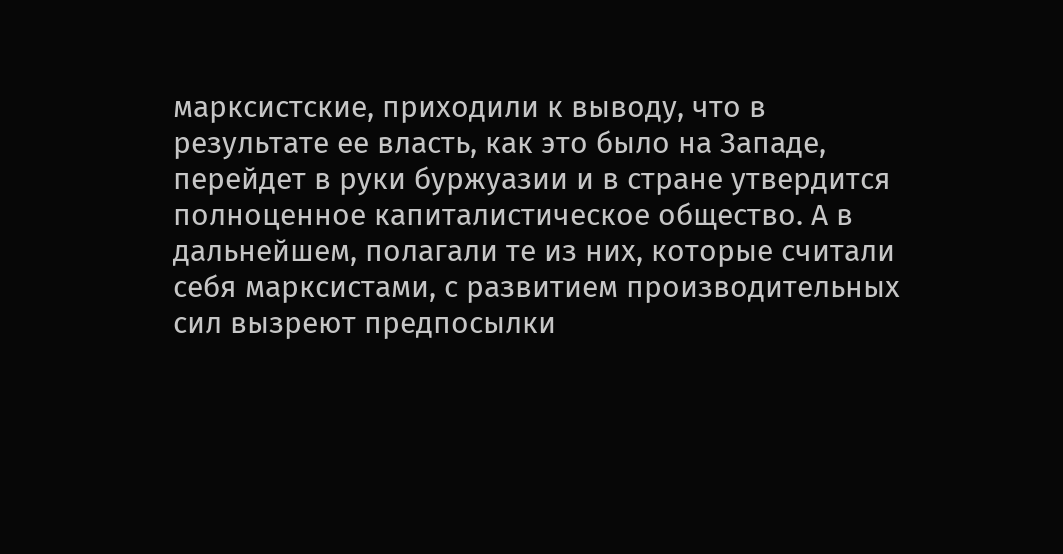марксистские, приходили к выводу, что в результате ее власть, как это было на Западе, перейдет в руки буржуазии и в стране утвердится полноценное капиталистическое общество. А в дальнейшем, полагали те из них, которые считали себя марксистами, с развитием производительных сил вызреют предпосылки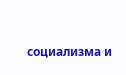социализма и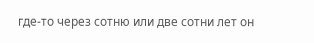где-то через сотню или две сотни лет он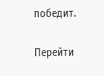победит.

Перейти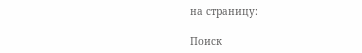на страницу:

Поиск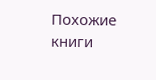Похожие книги